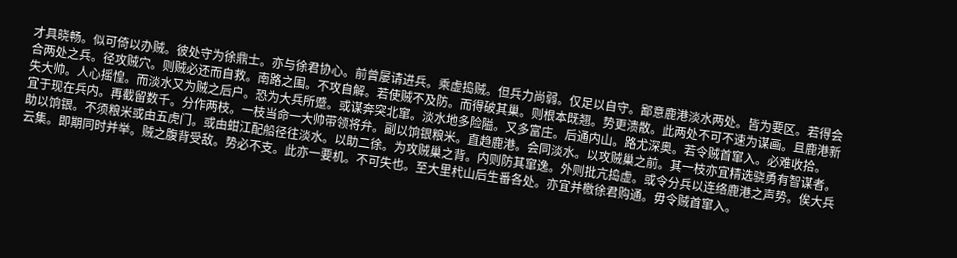才具晓畅。似可倚以办贼。彼处守为徐鼎士。亦与徐君协心。前曾屡请进兵。乘虚捣贼。但兵力尚弱。仅足以自守。鄙意鹿港淡水两处。皆为要区。若得会合两处之兵。径攻贼穴。则贼必还而自救。南路之围。不攻自解。若使贼不及防。而得破其巢。则根本既翘。势更溃散。此两处不可不速为谋画。且鹿港新失大帅。人心摇惶。而淡水又为贼之后户。恐为大兵所蹙。或谋奔突北窜。淡水地多险隘。又多富庄。后通内山。路尤深奥。若令贼首窜入。必难收拾。
宜于现在兵内。再截留数千。分作两枝。一枝当命一大帅带领将弁。副以饷银粮米。直趋鹿港。会同淡水。以攻贼巢之前。其一枝亦宜精选骁勇有智谋者。助以饷银。不须粮米或由五虎门。或由蚶江配船径往淡水。以助二徐。为攻贼巢之背。内则防其窜逸。外则批亢捣虚。或令分兵以连络鹿港之声势。俟大兵云集。即期同时并举。贼之腹背受敌。势必不支。此亦一要机。不可失也。至大里杙山后生番各处。亦宜并檄徐君购通。毋令贼首窜入。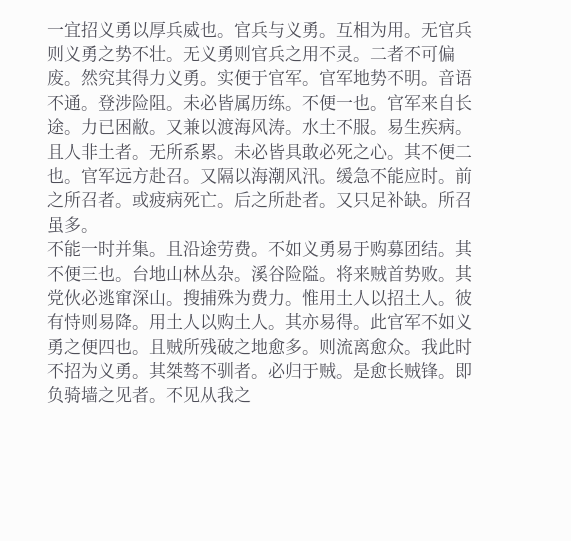一宜招义勇以厚兵威也。官兵与义勇。互相为用。无官兵则义勇之势不壮。无义勇则官兵之用不灵。二者不可偏废。然究其得力义勇。实便于官军。官军地势不明。音语不通。登涉险阻。未必皆属历练。不便一也。官军来自长途。力已困敝。又兼以渡海风涛。水土不服。易生疾病。且人非土者。无所系累。未必皆具敢必死之心。其不便二也。官军远方赴召。又隔以海潮风汛。缓急不能应时。前之所召者。或疲病死亡。后之所赴者。又只足补缺。所召虽多。
不能一时并集。且沿途劳费。不如义勇易于购募团结。其不便三也。台地山林丛杂。溪谷险隘。将来贼首势败。其党伙必逃窜深山。搜捕殊为费力。惟用土人以招土人。彼有恃则易降。用土人以购土人。其亦易得。此官军不如义勇之便四也。且贼所残破之地愈多。则流离愈众。我此时不招为义勇。其桀骜不驯者。必归于贼。是愈长贼锋。即负骑墙之见者。不见从我之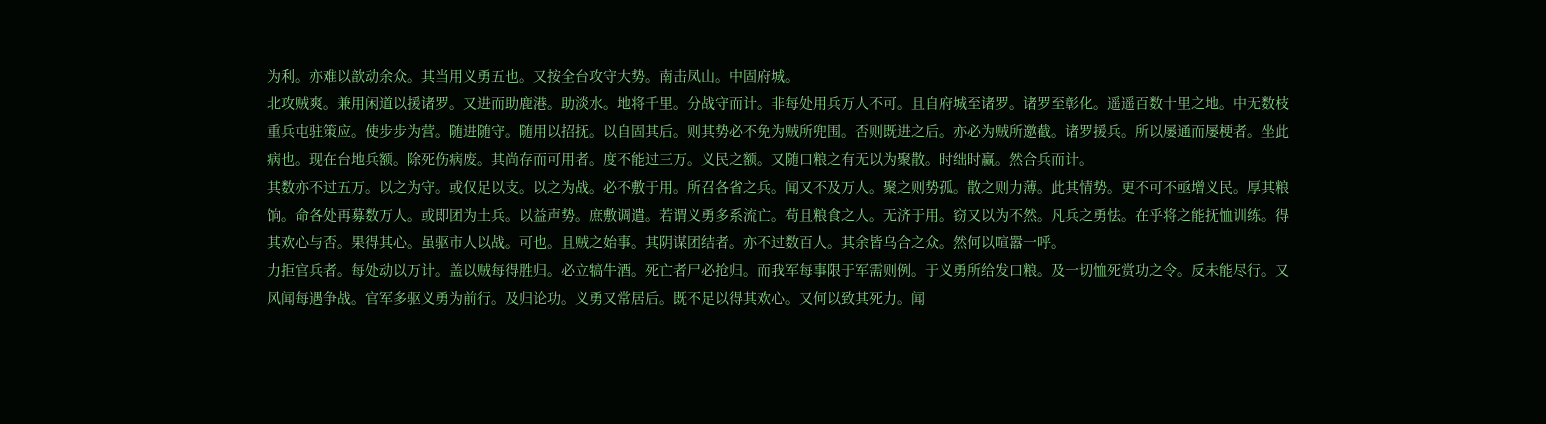为利。亦难以歆动余众。其当用义勇五也。又按全台攻守大势。南击凤山。中固府城。
北攻贼爽。兼用闲道以援诸罗。又进而助鹿港。助淡水。地将千里。分战守而计。非每处用兵万人不可。且自府城至诸罗。诸罗至彰化。遥遥百数十里之地。中无数枝重兵屯驻策应。使步步为营。随进随守。随用以招抚。以自固其后。则其势必不免为贼所兜围。否则既进之后。亦必为贼所邀截。诸罗援兵。所以屡通而屡梗者。坐此病也。现在台地兵额。除死伤病废。其尚存而可用者。度不能过三万。义民之额。又随口粮之有无以为聚散。时绌时赢。然合兵而计。
其数亦不过五万。以之为守。或仅足以支。以之为战。必不敷于用。所召各省之兵。闻又不及万人。聚之则势孤。散之则力薄。此其情势。更不可不亟增义民。厚其粮饷。命各处再募数万人。或即团为土兵。以益声势。庶敷调遣。若谓义勇多系流亡。苟且粮食之人。无济于用。窃又以为不然。凡兵之勇怯。在乎将之能抚恤训练。得其欢心与否。果得其心。虽驱市人以战。可也。且贼之始事。其阴谋团结者。亦不过数百人。其余皆乌合之众。然何以喧嚣一呼。
力拒官兵者。每处动以万计。盖以贼每得胜归。必立犒牛酒。死亡者尸必抢归。而我军每事限于军需则例。于义勇所给发口粮。及一切恤死赏功之令。反未能尽行。又风闻每遇争战。官军多驱义勇为前行。及归论功。义勇又常居后。既不足以得其欢心。又何以致其死力。闻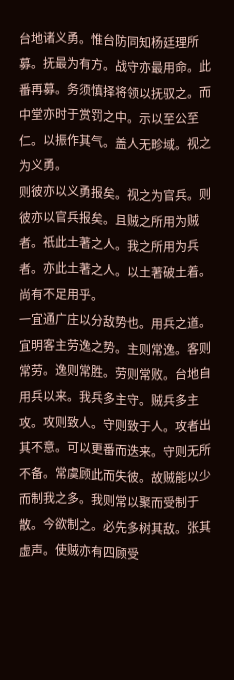台地诸义勇。惟台防同知杨廷理所募。抚最为有方。战守亦最用命。此番再募。务须慎择将领以抚驭之。而中堂亦时于赏罚之中。示以至公至仁。以振作其气。盖人无畛域。视之为义勇。
则彼亦以义勇报矣。视之为官兵。则彼亦以官兵报矣。且贼之所用为贼者。祇此土著之人。我之所用为兵者。亦此土著之人。以土著破土着。尚有不足用乎。
一宜通广庄以分敌势也。用兵之道。宜明客主劳逸之势。主则常逸。客则常劳。逸则常胜。劳则常败。台地自用兵以来。我兵多主守。贼兵多主攻。攻则致人。守则致于人。攻者出其不意。可以更番而迭来。守则无所不备。常虞顾此而失彼。故贼能以少而制我之多。我则常以聚而受制于散。今欲制之。必先多树其敌。张其虚声。使贼亦有四顾受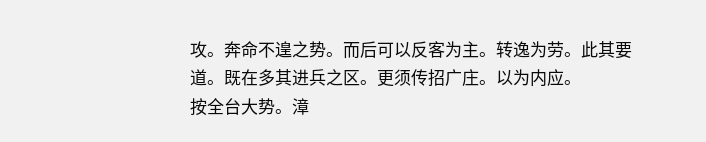攻。奔命不遑之势。而后可以反客为主。转逸为劳。此其要道。既在多其进兵之区。更须传招广庄。以为内应。
按全台大势。漳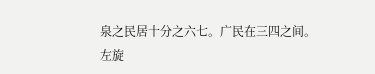泉之民居十分之六七。广民在三四之间。
左旋